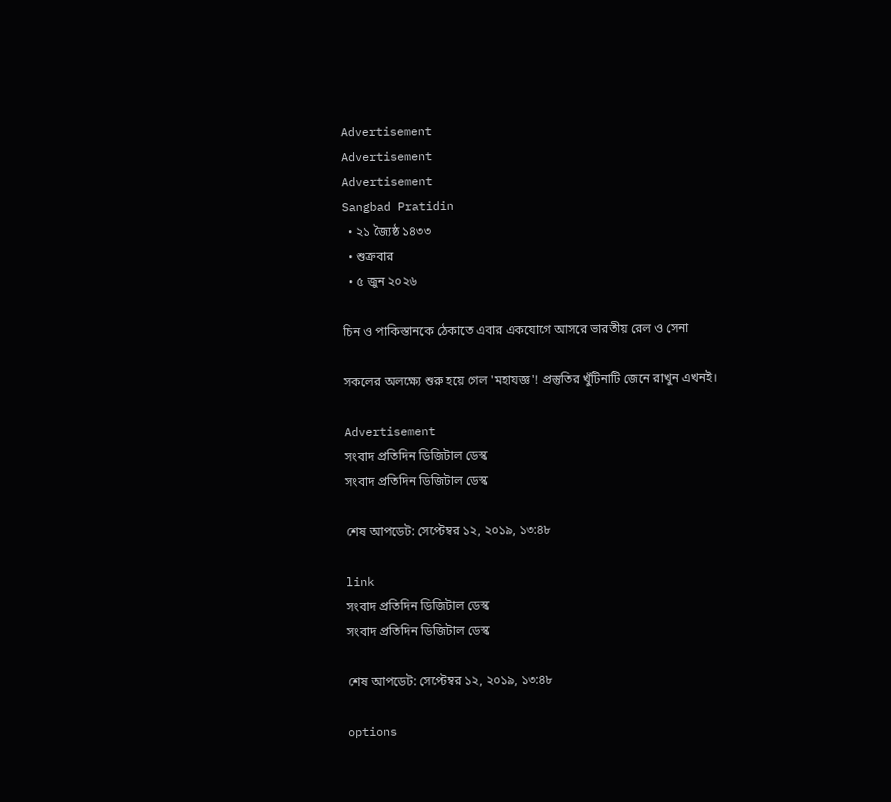Advertisement
Advertisement
Advertisement
Sangbad Pratidin
  • ২১ জ্যৈষ্ঠ ১৪৩৩
  • শুক্রবার
  • ৫ জুন ২০২৬

চিন ও পাকিস্তানকে ঠেকাতে এবার একযোগে আসরে ভারতীয় রেল ও সেনা

সকলের অলক্ষ্যে শুরু হয়ে গেল 'মহাযজ্ঞ'! প্রস্তুতির খুঁটিনাটি জেনে রাখুন এখনই।

Advertisement
সংবাদ প্রতিদিন ডিজিটাল ডেস্ক
সংবাদ প্রতিদিন ডিজিটাল ডেস্ক

শেষ আপডেট: সেপ্টেম্বর ১২, ২০১৯, ১৩:৪৮

link
সংবাদ প্রতিদিন ডিজিটাল ডেস্ক
সংবাদ প্রতিদিন ডিজিটাল ডেস্ক

শেষ আপডেট: সেপ্টেম্বর ১২, ২০১৯, ১৩:৪৮

options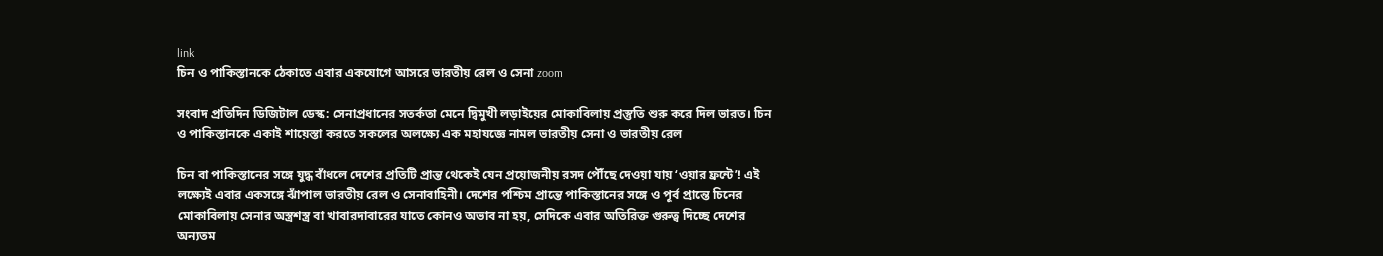link
চিন ও পাকিস্তানকে ঠেকাতে এবার একযোগে আসরে ভারতীয় রেল ও সেনা zoom

সংবাদ প্রতিদিন ডিজিটাল ডেস্ক: সেনাপ্রধানের সতর্কতা মেনে দ্বিমুখী লড়াইয়ের মোকাবিলায় প্রস্তুতি শুরু করে দিল ভারত। চিন ও পাকিস্তানকে একাই শায়েস্তা করতে সকলের অলক্ষ্যে এক মহাযজ্ঞে নামল ভারতীয় সেনা ও ভারতীয় রেল

চিন বা পাকিস্তানের সঙ্গে যুদ্ধ বাঁধলে দেশের প্রতিটি প্রান্ত থেকেই যেন প্রয়োজনীয় রসদ পৌঁছে দেওয়া যায় ‘ওয়ার ফ্রন্টে’! এই লক্ষ্যেই এবার একসঙ্গে ঝাঁপাল ভারতীয় রেল ও সেনাবাহিনী। দেশের পশ্চিম প্রান্তে পাকিস্তানের সঙ্গে ও পূর্ব প্রান্তে চিনের মোকাবিলায় সেনার অস্ত্রশস্ত্র বা খাবারদাবারের যাতে কোনও অভাব না হয়, সেদিকে এবার অতিরিক্ত গুরুত্ব দিচ্ছে দেশের অন্যতম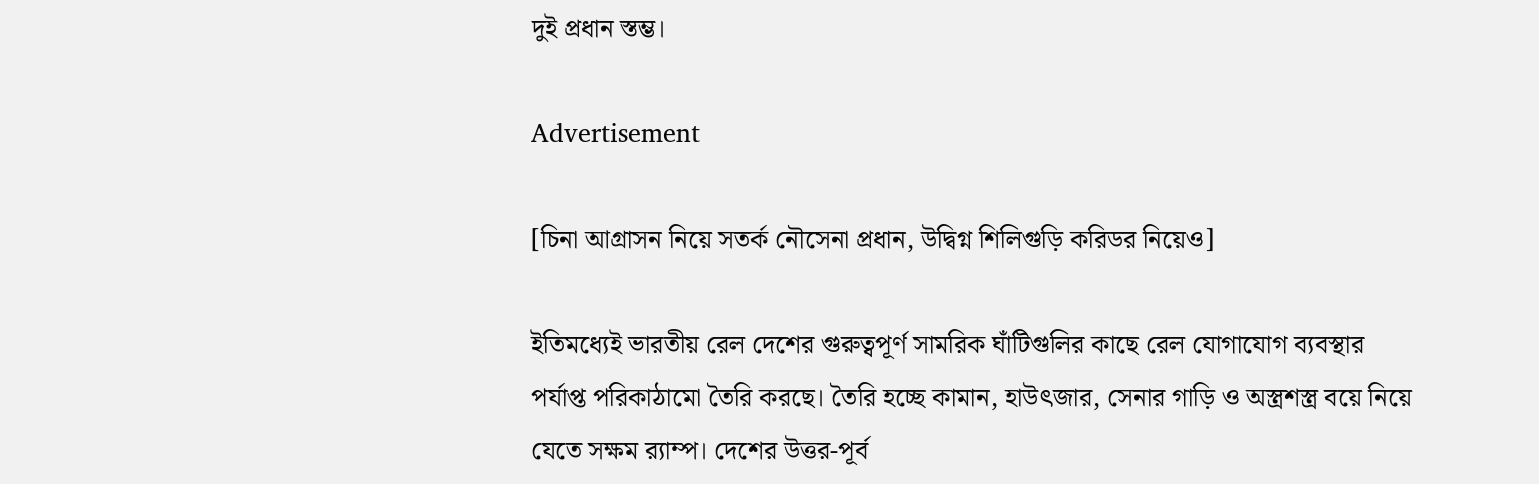দুই প্রধান স্তম্ভ।

Advertisement

[চিনা আগ্রাসন নিয়ে সতর্ক নৌসেনা প্রধান, উদ্বিগ্ন শিলিগুড়ি করিডর নিয়েও]

ইতিমধ্যেই ভারতীয় রেল দেশের গুরুত্বপূর্ণ সামরিক ঘাঁটিগুলির কাছে রেল যোগাযোগ ব্যবস্থার পর্যাপ্ত পরিকাঠামো তৈরি করছে। তৈরি হচ্ছে কামান, হাউৎজার, সেনার গাড়ি ও অস্ত্রশস্ত্র বয়ে নিয়ে যেতে সক্ষম র‍্যাম্প। দেশের উত্তর-পূর্ব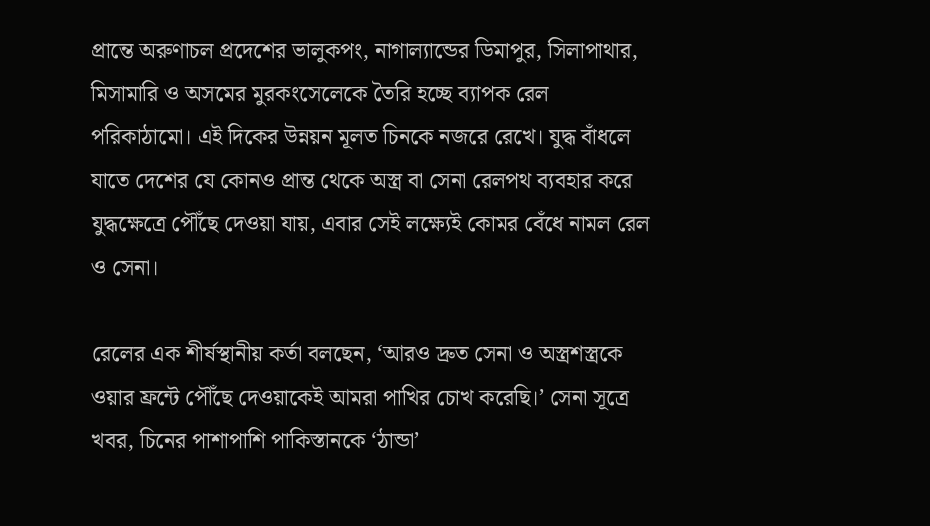প্রান্তে অরুণাচল প্রদেশের ভালুকপং, নাগাল্যান্ডের ডিমাপুর, সিলাপাথার, মিসামারি ও অসমের মুরকংসেলেকে তৈরি হচ্ছে ব্যাপক রেল পরিকাঠামো। এই দিকের উন্নয়ন মূলত চিনকে নজরে রেখে। যুদ্ধ বাঁধলে যাতে দেশের যে কোনও প্রান্ত থেকে অস্ত্র বা সেনা রেলপথ ব্যবহার করে যুদ্ধক্ষেত্রে পৌঁছে দেওয়া যায়, এবার সেই লক্ষ্যেই কোমর বেঁধে নামল রেল ও সেনা।

রেলের এক শীর্ষস্থানীয় কর্তা বলছেন, ‘আরও দ্রুত সেনা ও অস্ত্রশস্ত্রকে ওয়ার ফ্রন্টে পৌঁছে দেওয়াকেই আমরা পাখির চোখ করেছি।’ সেনা সূত্রে খবর, চিনের পাশাপাশি পাকিস্তানকে ‘ঠান্ডা’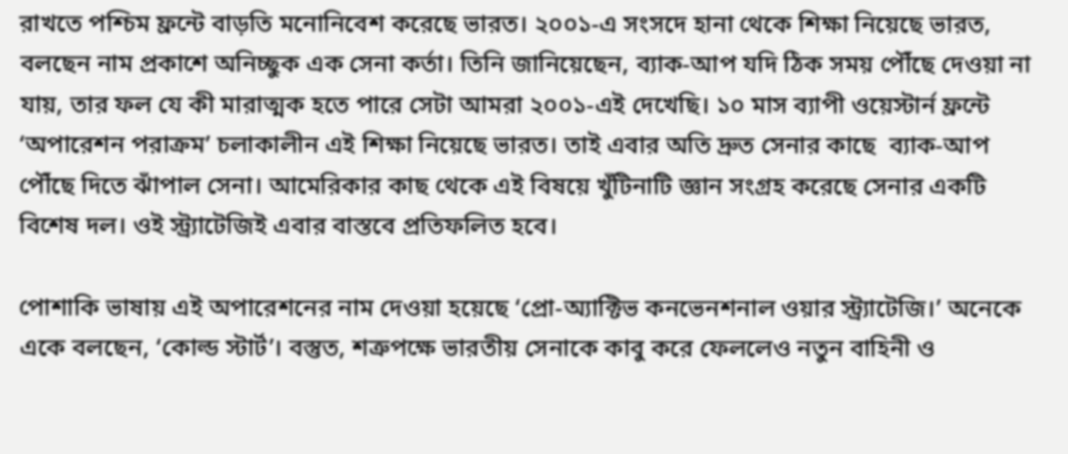রাখতে পশ্চিম ফ্রন্টে বাড়তি মনোনিবেশ করেছে ভারত। ২০০১-এ সংসদে হানা থেকে শিক্ষা নিয়েছে ভারত, বলছেন নাম প্রকাশে অনিচ্ছুক এক সেনা কর্তা। তিনি জানিয়েছেন, ব্যাক-আপ যদি ঠিক সময় পৌঁছে দেওয়া না যায়, তার ফল যে কী মারাত্মক হতে পারে সেটা আমরা ২০০১-এই দেখেছি। ১০ মাস ব্যাপী ওয়েস্টার্ন ফ্রন্টে ‘অপারেশন পরাক্রম’ চলাকালীন এই শিক্ষা নিয়েছে ভারত। তাই এবার অতি দ্রুত সেনার কাছে  ব্যাক-আপ পৌঁছে দিতে ঝাঁপাল সেনা। আমেরিকার কাছ থেকে এই বিষয়ে খুঁটিনাটি জ্ঞান সংগ্রহ করেছে সেনার একটি বিশেষ দল। ওই স্ট্র্যাটেজিই এবার বাস্তবে প্রতিফলিত হবে।

পোশাকি ভাষায় এই অপারেশনের নাম দেওয়া হয়েছে ‘প্রো-অ্যাক্টিভ কনভেনশনাল ওয়ার স্ট্র্যাটেজি।’ অনেকে একে বলছেন, ‘কোল্ড স্টার্ট’। বস্তুত, শত্রুপক্ষে ভারতীয় সেনাকে কাবু করে ফেললেও নতুন বাহিনী ও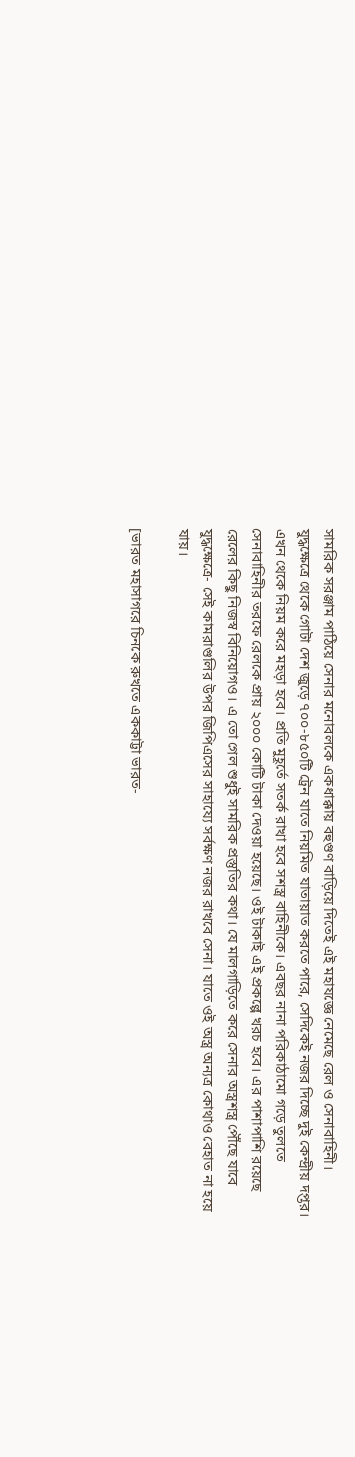সামরিক সরঞ্জাম পাঠিয়ে সেনার মনোবলকে একধাক্কায় বহুগুণ বাড়িয়ে দিতেই এই মহাযজ্ঞে নেমেছে রেল ও সেনাবাহিনী। যুদ্ধক্ষেত্রে থেকে গোটা দেশ জুড়ে ৭০০-৮৫০টি ট্রেন যাতে নিয়মিত যাতায়াত করতে পারে, সেদিকেই নজর দিচ্ছে দুই কেন্দ্রীয় দপ্তর। এখন থেকে নিয়ম করে মহড়া হবে। প্রতি মুহূর্তে সতর্ক রাখা হবে সশস্ত্র বাহিনীকে। এবছর নানা পরিকাঠামো গড়ে তুলতে সেনাবাহিনীর তরফে রেলকে প্রায় ২০০০ কোটি টাকা দেওয়া হয়েছে। ওই টাকাই এই প্রকল্পে খরচ হবে। এর পাশাপাশি রয়েছে রেলের কিছু নিজস্ব বিনিয়োগও। এ তো গেল শুধুই সামরিক প্রস্তুতির কথা। যে মালগাড়িতে করে সেনার অস্ত্রশস্ত্র পৌঁছে যাবে যুদ্ধক্ষেত্রে- সেই কামরাগুলির উপর জিপিএসের সাহায্যে সর্বক্ষণ নজর রাখবে সেনা। যাতে ওই অস্ত্র অন্যত্র কোথাও বেহাত না হয়ে যায়।

[ভারত মহাসাগরে চিনকে রুখতে এককাট্টা ভারত-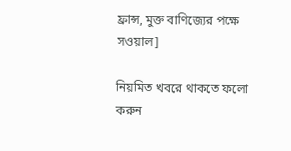ফ্রান্স, মুক্ত বাণিজ্যের পক্ষে সওয়াল]

নিয়মিত খবরে থাকতে ফলো করুন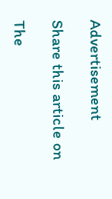Advertisement

Share this article on

The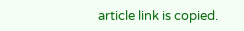article link is copied.